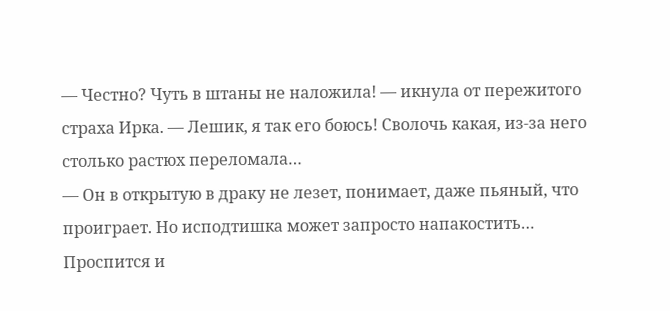— Честно? Чуть в штаны не наложила! — икнула от пережитого страха Ирка. — Лешик, я так его боюсь! Сволочь какая, из-за него столько растюх переломала…
— Он в открытую в драку не лезет, понимает, даже пьяный, что проиграет. Но исподтишка может запросто напакостить… Проспится и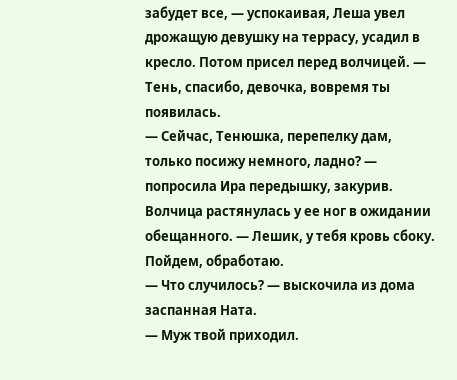забудет все, — успокаивая, Леша увел дрожащую девушку на террасу, усадил в кресло. Потом присел перед волчицей. — Тень, спасибо, девочка, вовремя ты появилась.
— Сейчас, Тенюшка, перепелку дам, только посижу немного, ладно? — попросила Ира передышку, закурив. Волчица растянулась у ее ног в ожидании обещанного. — Лешик, у тебя кровь сбоку. Пойдем, обработаю.
— Что случилось? — выскочила из дома заспанная Ната.
— Муж твой приходил.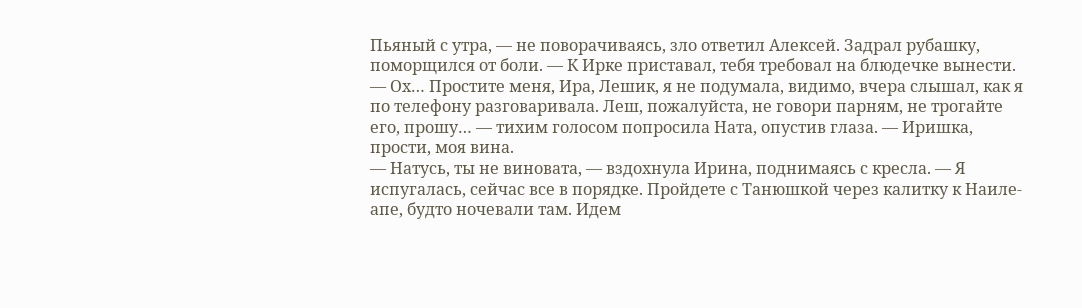Пьяный с утра, — не поворачиваясь, зло ответил Алексей. Задрал рубашку, поморщился от боли. — К Ирке приставал, тебя требовал на блюдечке вынести.
— Ох… Простите меня, Ира, Лешик, я не подумала, видимо, вчера слышал, как я по телефону разговаривала. Леш, пожалуйста, не говори парням, не трогайте его, прошу… — тихим голосом попросила Ната, опустив глаза. — Иришка, прости, моя вина.
— Натусь, ты не виновата, — вздохнула Ирина, поднимаясь с кресла. — Я испугалась, сейчас все в порядке. Пройдете с Танюшкой через калитку к Наиле-апе, будто ночевали там. Идем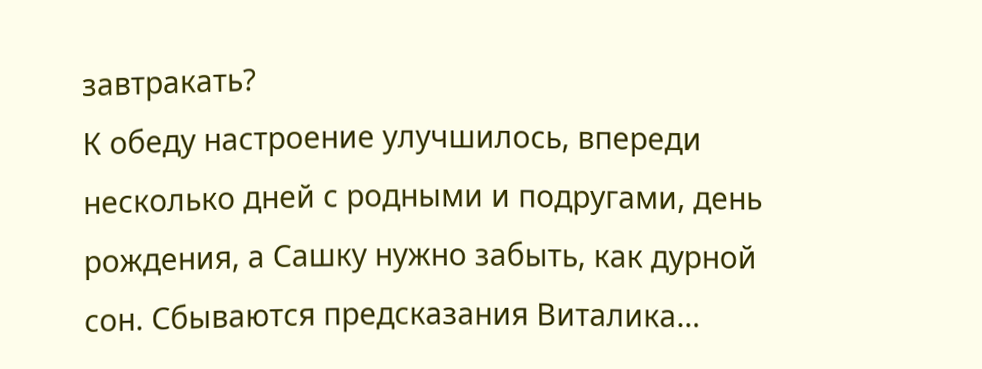завтракать?
К обеду настроение улучшилось, впереди несколько дней с родными и подругами, день рождения, а Сашку нужно забыть, как дурной сон. Сбываются предсказания Виталика…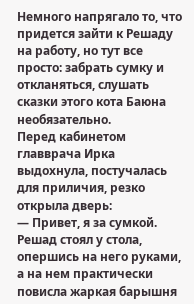Немного напрягало то, что придется зайти к Решаду на работу, но тут все просто: забрать сумку и откланяться, слушать сказки этого кота Баюна необязательно.
Перед кабинетом главврача Ирка выдохнула, постучалась для приличия, резко открыла дверь:
— Привет, я за сумкой.
Решад стоял у стола, опершись на него руками, а на нем практически повисла жаркая барышня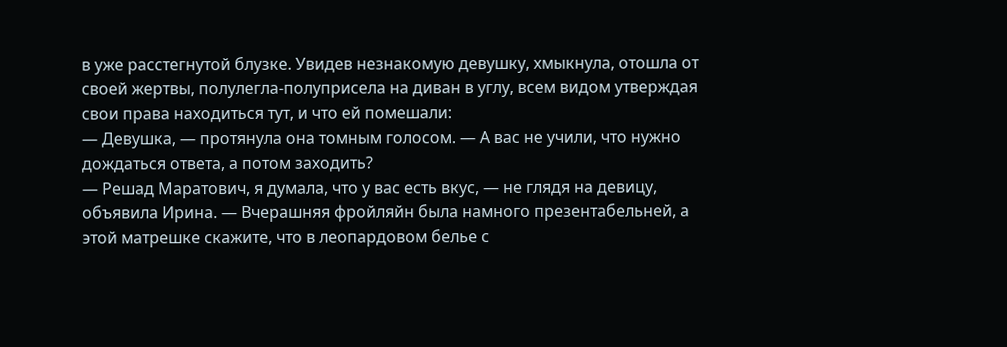в уже расстегнутой блузке. Увидев незнакомую девушку, хмыкнула, отошла от своей жертвы, полулегла-полуприсела на диван в углу, всем видом утверждая свои права находиться тут, и что ей помешали:
— Девушка, — протянула она томным голосом. — А вас не учили, что нужно дождаться ответа, а потом заходить?
— Решад Маратович, я думала, что у вас есть вкус, — не глядя на девицу, объявила Ирина. — Вчерашняя фройляйн была намного презентабельней, а этой матрешке скажите, что в леопардовом белье с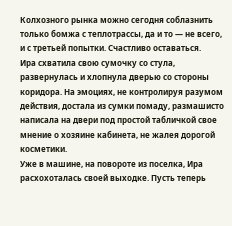Колхозного рынка можно сегодня соблазнить только бомжа с теплотрассы, да и то — не всего, и с третьей попытки. Счастливо оставаться.
Ира схватила свою сумочку со стула, развернулась и хлопнула дверью со стороны коридора. На эмоциях, не контролируя разумом действия, достала из сумки помаду, размашисто написала на двери под простой табличкой свое мнение о хозяине кабинета, не жалея дорогой косметики.
Уже в машине, на повороте из поселка, Ира расхохоталась своей выходке. Пусть теперь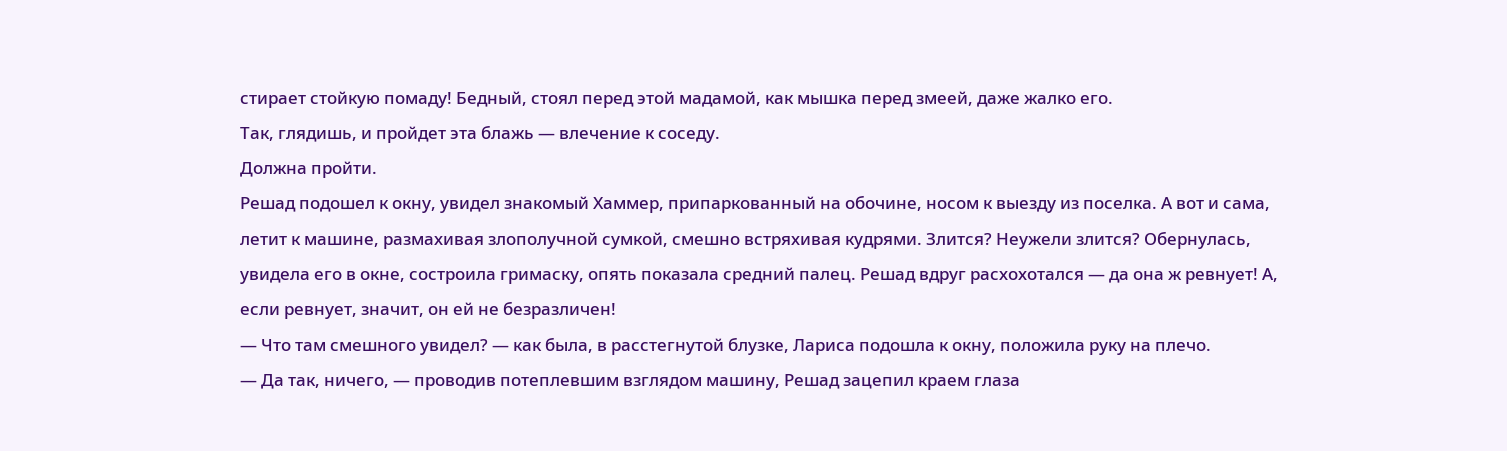стирает стойкую помаду! Бедный, стоял перед этой мадамой, как мышка перед змеей, даже жалко его.
Так, глядишь, и пройдет эта блажь — влечение к соседу.
Должна пройти.
Решад подошел к окну, увидел знакомый Хаммер, припаркованный на обочине, носом к выезду из поселка. А вот и сама, летит к машине, размахивая злополучной сумкой, смешно встряхивая кудрями. Злится? Неужели злится? Обернулась, увидела его в окне, состроила гримаску, опять показала средний палец. Решад вдруг расхохотался — да она ж ревнует! А, если ревнует, значит, он ей не безразличен!
— Что там смешного увидел? — как была, в расстегнутой блузке, Лариса подошла к окну, положила руку на плечо.
— Да так, ничего, — проводив потеплевшим взглядом машину, Решад зацепил краем глаза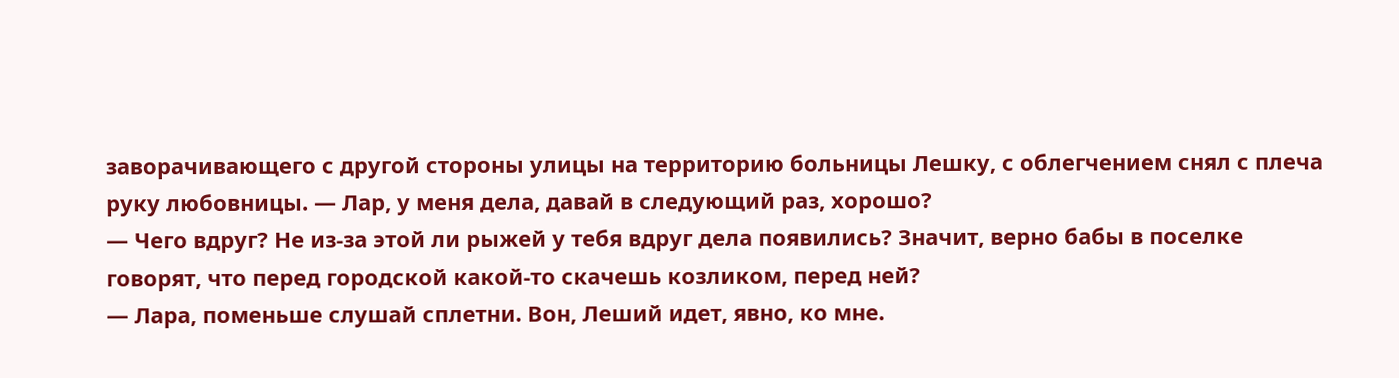заворачивающего с другой стороны улицы на территорию больницы Лешку, с облегчением снял с плеча руку любовницы. — Лар, у меня дела, давай в следующий раз, хорошо?
— Чего вдруг? Не из-за этой ли рыжей у тебя вдруг дела появились? Значит, верно бабы в поселке говорят, что перед городской какой-то скачешь козликом, перед ней?
— Лара, поменьше слушай сплетни. Вон, Леший идет, явно, ко мне.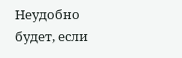Неудобно будет, если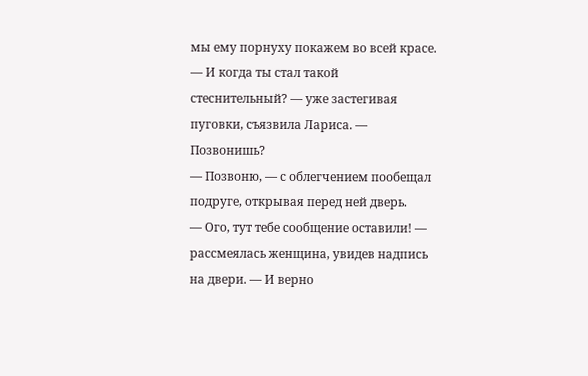мы ему порнуху покажем во всей красе.
— И когда ты стал такой стеснительный? — уже застегивая пуговки, съязвила Лариса. — Позвонишь?
— Позвоню, — с облегчением пообещал подруге, открывая перед ней дверь.
— Ого, тут тебе сообщение оставили! — рассмеялась женщина, увидев надпись на двери. — И верно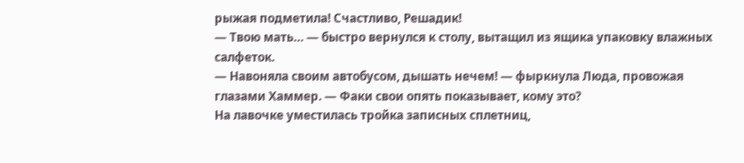рыжая подметила! Счастливо, Решадик!
— Твою мать… — быстро вернулся к столу, вытащил из ящика упаковку влажных салфеток.
— Навоняла своим автобусом, дышать нечем! — фыркнула Люда, провожая глазами Хаммер. — Факи свои опять показывает, кому это?
На лавочке уместилась тройка записных сплетниц,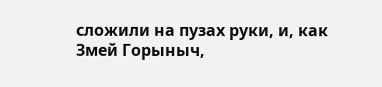сложили на пузах руки, и, как Змей Горыныч,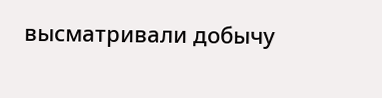высматривали добычу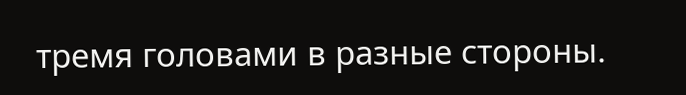тремя головами в разные стороны.